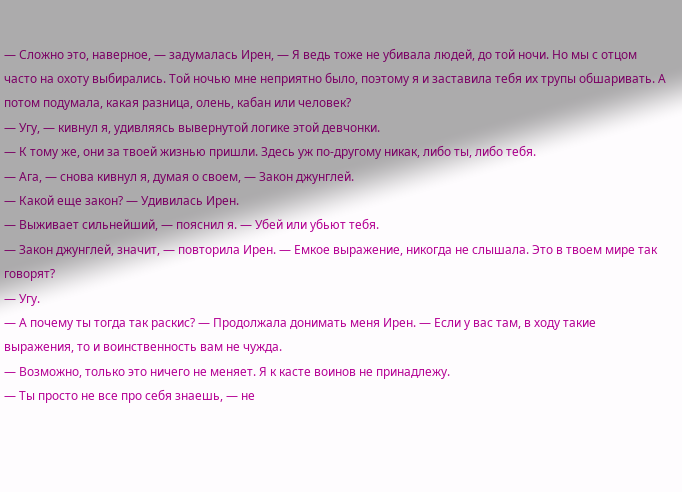— Сложно это, наверное, — задумалась Ирен, — Я ведь тоже не убивала людей, до той ночи. Но мы с отцом часто на охоту выбирались. Той ночью мне неприятно было, поэтому я и заставила тебя их трупы обшаривать. А потом подумала, какая разница, олень, кабан или человек?
— Угу, — кивнул я, удивляясь вывернутой логике этой девчонки.
— К тому же, они за твоей жизнью пришли. Здесь уж по-другому никак, либо ты, либо тебя.
— Ага, — снова кивнул я, думая о своем, — Закон джунглей.
— Какой еще закон? — Удивилась Ирен.
— Выживает сильнейший, — пояснил я. — Убей или убьют тебя.
— Закон джунглей, значит, — повторила Ирен. — Емкое выражение, никогда не слышала. Это в твоем мире так говорят?
— Угу.
— А почему ты тогда так раскис? — Продолжала донимать меня Ирен. — Если у вас там, в ходу такие выражения, то и воинственность вам не чужда.
— Возможно, только это ничего не меняет. Я к касте воинов не принадлежу.
— Ты просто не все про себя знаешь, — не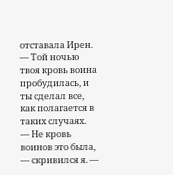отставала Ирен. — Той ночью твоя кровь воина пробудилась, и ты сделал все, как полагается в таких случаях.
— Не кровь воинов это была, — скривился я. —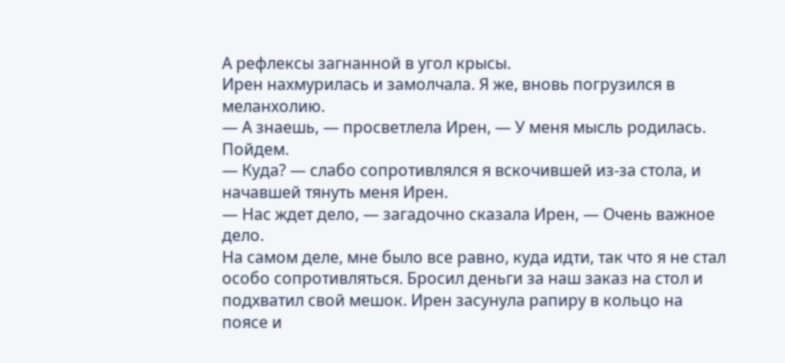А рефлексы загнанной в угол крысы.
Ирен нахмурилась и замолчала. Я же, вновь погрузился в меланхолию.
— А знаешь, — просветлела Ирен, — У меня мысль родилась. Пойдем.
— Куда? — слабо сопротивлялся я вскочившей из-за стола, и начавшей тянуть меня Ирен.
— Нас ждет дело, — загадочно сказала Ирен, — Очень важное дело.
На самом деле, мне было все равно, куда идти, так что я не стал особо сопротивляться. Бросил деньги за наш заказ на стол и подхватил свой мешок. Ирен засунула рапиру в кольцо на поясе и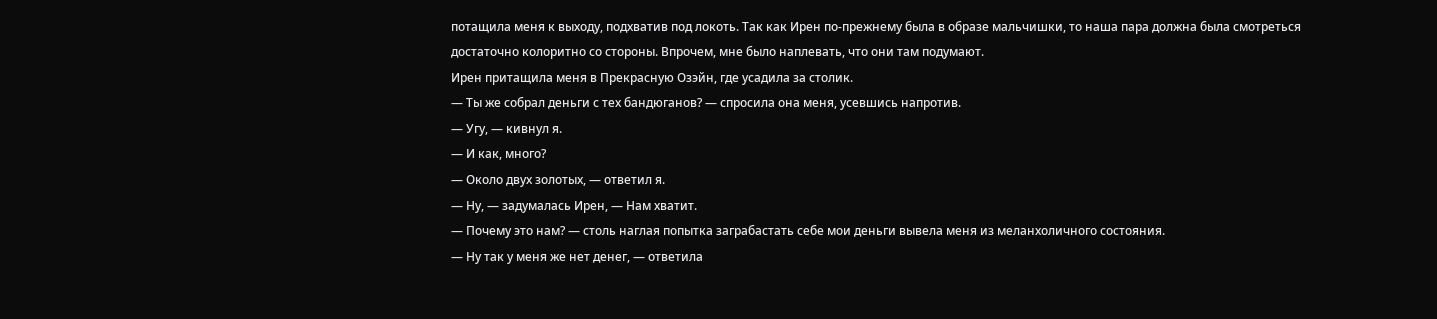потащила меня к выходу, подхватив под локоть. Так как Ирен по-прежнему была в образе мальчишки, то наша пара должна была смотреться достаточно колоритно со стороны. Впрочем, мне было наплевать, что они там подумают.
Ирен притащила меня в Прекрасную Озэйн, где усадила за столик.
— Ты же собрал деньги с тех бандюганов? — спросила она меня, усевшись напротив.
— Угу, — кивнул я.
— И как, много?
— Около двух золотых, — ответил я.
— Ну, — задумалась Ирен, — Нам хватит.
— Почему это нам? — столь наглая попытка заграбастать себе мои деньги вывела меня из меланхоличного состояния.
— Ну так у меня же нет денег, — ответила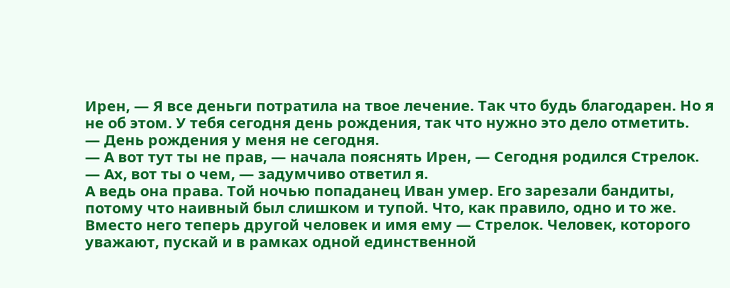Ирен, — Я все деньги потратила на твое лечение. Так что будь благодарен. Но я не об этом. У тебя сегодня день рождения, так что нужно это дело отметить.
— День рождения у меня не сегодня.
— А вот тут ты не прав, — начала пояснять Ирен, — Сегодня родился Стрелок.
— Ах, вот ты о чем, — задумчиво ответил я.
А ведь она права. Той ночью попаданец Иван умер. Его зарезали бандиты, потому что наивный был слишком и тупой. Что, как правило, одно и то же. Вместо него теперь другой человек и имя ему — Стрелок. Человек, которого уважают, пускай и в рамках одной единственной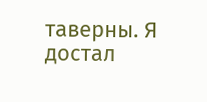таверны. Я достал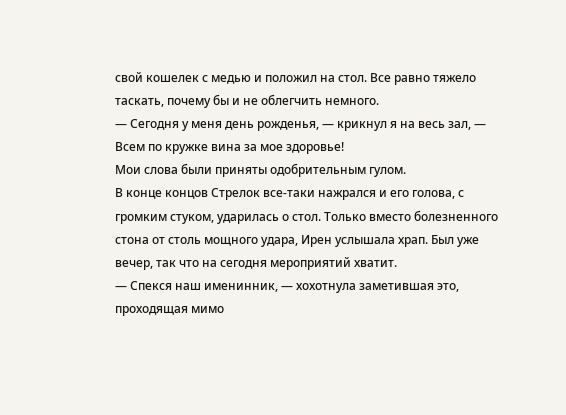свой кошелек с медью и положил на стол. Все равно тяжело таскать, почему бы и не облегчить немного.
— Сегодня у меня день рожденья, — крикнул я на весь зал, — Всем по кружке вина за мое здоровье!
Мои слова были приняты одобрительным гулом.
В конце концов Стрелок все-таки нажрался и его голова, с громким стуком, ударилась о стол. Только вместо болезненного стона от столь мощного удара, Ирен услышала храп. Был уже вечер, так что на сегодня мероприятий хватит.
— Спекся наш именинник, — хохотнула заметившая это, проходящая мимо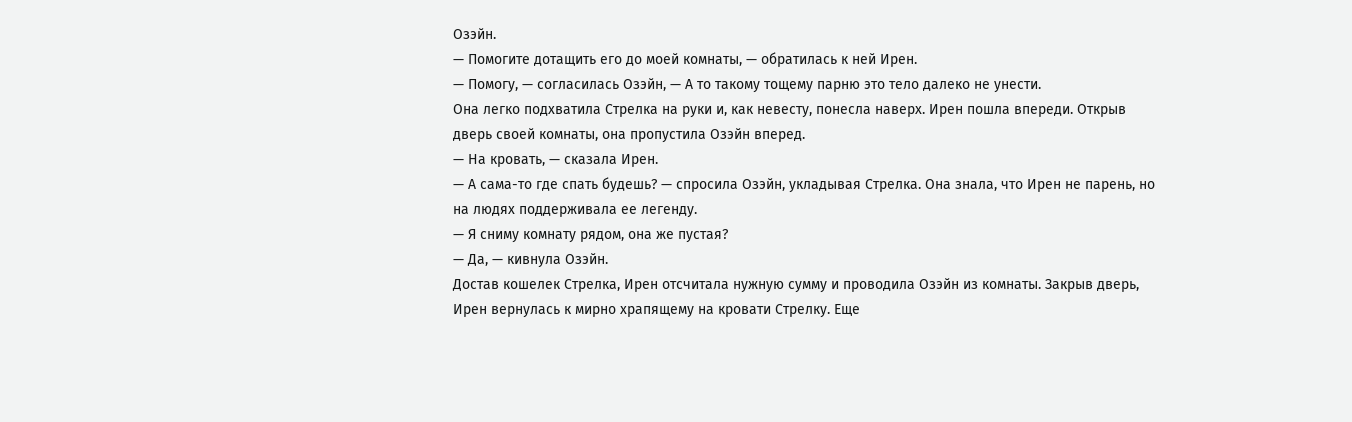Озэйн.
— Помогите дотащить его до моей комнаты, — обратилась к ней Ирен.
— Помогу, — согласилась Озэйн, — А то такому тощему парню это тело далеко не унести.
Она легко подхватила Стрелка на руки и, как невесту, понесла наверх. Ирен пошла впереди. Открыв дверь своей комнаты, она пропустила Озэйн вперед.
— На кровать, — сказала Ирен.
— А сама-то где спать будешь? — спросила Озэйн, укладывая Стрелка. Она знала, что Ирен не парень, но на людях поддерживала ее легенду.
— Я сниму комнату рядом, она же пустая?
— Да, — кивнула Озэйн.
Достав кошелек Стрелка, Ирен отсчитала нужную сумму и проводила Озэйн из комнаты. Закрыв дверь, Ирен вернулась к мирно храпящему на кровати Стрелку. Еще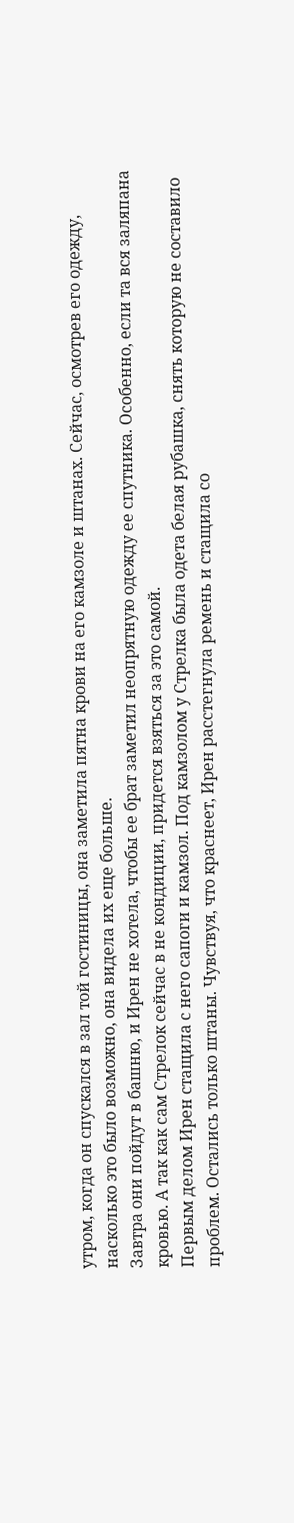утром, когда он спускался в зал той гостиницы, она заметила пятна крови на его камзоле и штанах. Сейчас, осмотрев его одежду, насколько это было возможно, она видела их еще больше.
Завтра они пойдут в башню, и Ирен не хотела, чтобы ее брат заметил неопрятную одежду ее спутника. Особенно, если та вся заляпана кровью. А так как сам Стрелок сейчас в не кондиции, придется взяться за это самой.
Первым делом Ирен стащила с него сапоги и камзол. Под камзолом у Стрелка была одета белая рубашка, снять которую не составило проблем. Остались только штаны. Чувствуя, что краснеет, Ирен расстегнула ремень и стащила со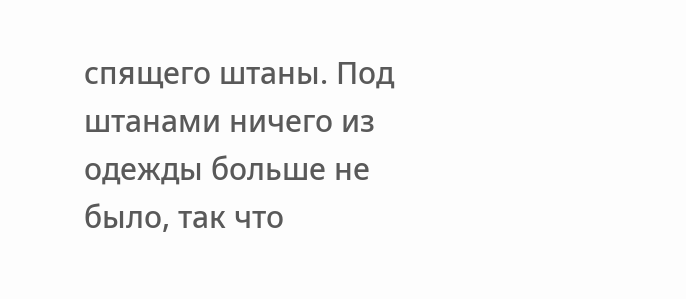спящего штаны. Под штанами ничего из одежды больше не было, так что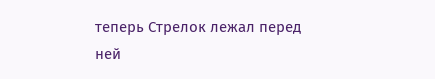теперь Стрелок лежал перед ней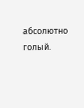абсолютно голый.